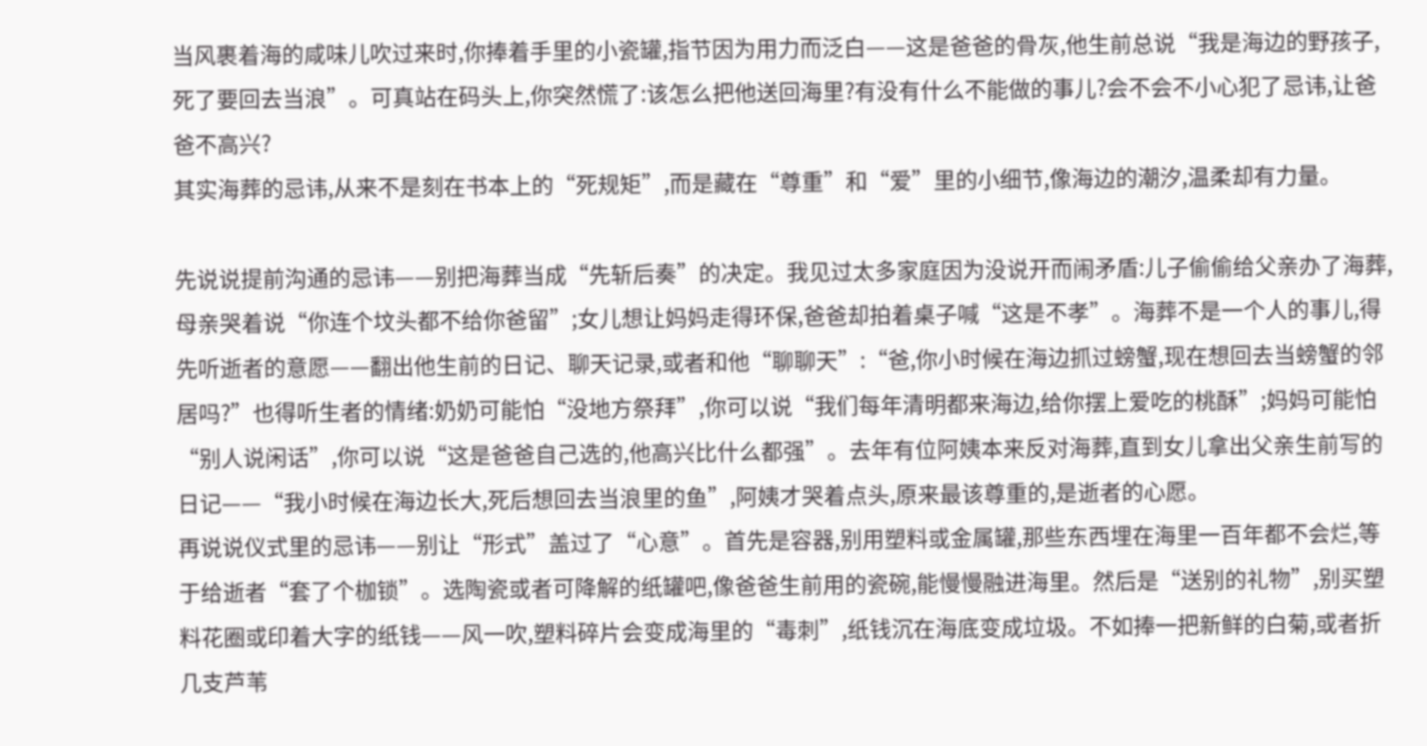当风裹着海的咸味儿吹过来时,你捧着手里的小瓷罐,指节因为用力而泛白——这是爸爸的骨灰,他生前总说“我是海边的野孩子,死了要回去当浪”。可真站在码头上,你突然慌了:该怎么把他送回海里?有没有什么不能做的事儿?会不会不小心犯了忌讳,让爸爸不高兴?
其实海葬的忌讳,从来不是刻在书本上的“死规矩”,而是藏在“尊重”和“爱”里的小细节,像海边的潮汐,温柔却有力量。

先说说提前沟通的忌讳——别把海葬当成“先斩后奏”的决定。我见过太多家庭因为没说开而闹矛盾:儿子偷偷给父亲办了海葬,母亲哭着说“你连个坟头都不给你爸留”;女儿想让妈妈走得环保,爸爸却拍着桌子喊“这是不孝”。海葬不是一个人的事儿,得先听逝者的意愿——翻出他生前的日记、聊天记录,或者和他“聊聊天”:“爸,你小时候在海边抓过螃蟹,现在想回去当螃蟹的邻居吗?”也得听生者的情绪:奶奶可能怕“没地方祭拜”,你可以说“我们每年清明都来海边,给你摆上爱吃的桃酥”;妈妈可能怕“别人说闲话”,你可以说“这是爸爸自己选的,他高兴比什么都强”。去年有位阿姨本来反对海葬,直到女儿拿出父亲生前写的日记——“我小时候在海边长大,死后想回去当浪里的鱼”,阿姨才哭着点头,原来最该尊重的,是逝者的心愿。
再说说仪式里的忌讳——别让“形式”盖过了“心意”。首先是容器,别用塑料或金属罐,那些东西埋在海里一百年都不会烂,等于给逝者“套了个枷锁”。选陶瓷或者可降解的纸罐吧,像爸爸生前用的瓷碗,能慢慢融进海里。然后是“送别的礼物”,别买塑料花圈或印着大字的纸钱——风一吹,塑料碎片会变成海里的“毒刺”,纸钱沉在海底变成垃圾。不如捧一把新鲜的白菊,或者折几支芦苇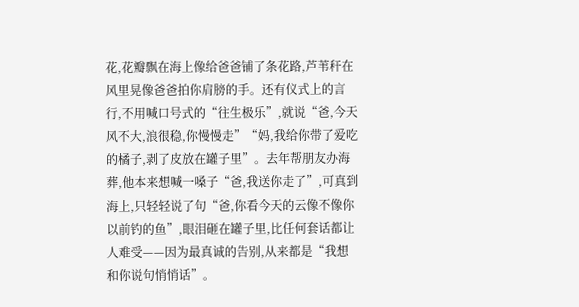花,花瓣飘在海上像给爸爸铺了条花路,芦苇秆在风里晃像爸爸拍你肩膀的手。还有仪式上的言行,不用喊口号式的“往生极乐”,就说“爸,今天风不大,浪很稳,你慢慢走”“妈,我给你带了爱吃的橘子,剥了皮放在罐子里”。去年帮朋友办海葬,他本来想喊一嗓子“爸,我送你走了”,可真到海上,只轻轻说了句“爸,你看今天的云像不像你以前钓的鱼”,眼泪砸在罐子里,比任何套话都让人难受——因为最真诚的告别,从来都是“我想和你说句悄悄话”。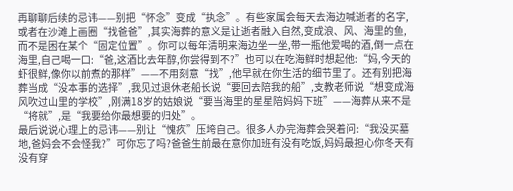再聊聊后续的忌讳——别把“怀念”变成“执念”。有些家属会每天去海边喊逝者的名字,或者在沙滩上画圈“找爸爸”,其实海葬的意义是让逝者融入自然,变成浪、风、海里的鱼,而不是困在某个“固定位置”。你可以每年清明来海边坐一坐,带一瓶他爱喝的酒,倒一点在海里,自己喝一口:“爸,这酒比去年醇,你尝得到不?”也可以在吃海鲜时想起他:“妈,今天的虾很鲜,像你以前煮的那样”——不用刻意“找”,他早就在你生活的细节里了。还有别把海葬当成“没本事的选择”,我见过退休老船长说“要回去陪我的船”,支教老师说“想变成海风吹过山里的学校”,刚满18岁的姑娘说“要当海里的星星陪妈妈下班”——海葬从来不是“将就”,是“我要给你最想要的归处”。
最后说说心理上的忌讳——别让“愧疚”压垮自己。很多人办完海葬会哭着问:“我没买墓地,爸妈会不会怪我?”可你忘了吗?爸爸生前最在意你加班有没有吃饭,妈妈最担心你冬天有没有穿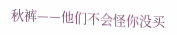秋裤——他们不会怪你没买